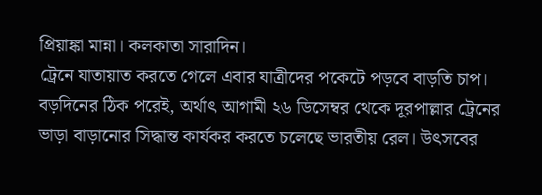প্রিয়াঙ্কা মান্না। কলকাতা সারাদিন।
ট্রেনে যাতায়াত করতে গেলে এবার যাত্রীদের পকেটে পড়বে বাড়তি চাপ। বড়দিনের ঠিক পরেই, অর্থাৎ আগামী ২৬ ডিসেম্বর থেকে দূরপাল্লার ট্রেনের ভাড়া বাড়ানোর সিদ্ধান্ত কার্যকর করতে চলেছে ভারতীয় রেল। উৎসবের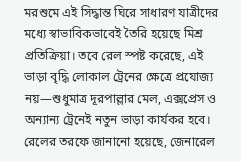মরশুমে এই সিদ্ধান্ত ঘিরে সাধারণ যাত্রীদের মধ্যে স্বাভাবিকভাবেই তৈরি হয়েছে মিশ্র প্রতিক্রিয়া। তবে রেল স্পষ্ট করেছে, এই ভাড়া বৃদ্ধি লোকাল ট্রেনের ক্ষেত্রে প্রযোজ্য নয়—শুধুমাত্র দূরপাল্লার মেল, এক্সপ্রেস ও অন্যান্য ট্রেনেই নতুন ভাড়া কার্যকর হবে।
রেলের তরফে জানানো হয়েছে, জেনারেল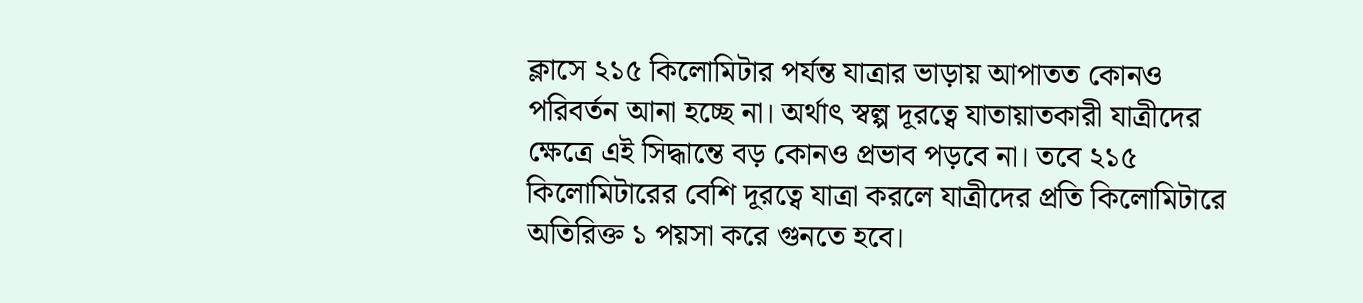ক্লাসে ২১৫ কিলোমিটার পর্যন্ত যাত্রার ভাড়ায় আপাতত কোনও পরিবর্তন আনা হচ্ছে না। অর্থাৎ স্বল্প দূরত্বে যাতায়াতকারী যাত্রীদের ক্ষেত্রে এই সিদ্ধান্তে বড় কোনও প্রভাব পড়বে না। তবে ২১৫ কিলোমিটারের বেশি দূরত্বে যাত্রা করলে যাত্রীদের প্রতি কিলোমিটারে অতিরিক্ত ১ পয়সা করে গুনতে হবে।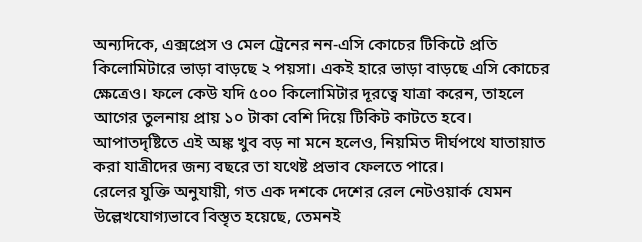অন্যদিকে, এক্সপ্রেস ও মেল ট্রেনের নন-এসি কোচের টিকিটে প্রতি কিলোমিটারে ভাড়া বাড়ছে ২ পয়সা। একই হারে ভাড়া বাড়ছে এসি কোচের ক্ষেত্রেও। ফলে কেউ যদি ৫০০ কিলোমিটার দূরত্বে যাত্রা করেন, তাহলে আগের তুলনায় প্রায় ১০ টাকা বেশি দিয়ে টিকিট কাটতে হবে। আপাতদৃষ্টিতে এই অঙ্ক খুব বড় না মনে হলেও, নিয়মিত দীর্ঘপথে যাতায়াত করা যাত্রীদের জন্য বছরে তা যথেষ্ট প্রভাব ফেলতে পারে।
রেলের যুক্তি অনুযায়ী, গত এক দশকে দেশের রেল নেটওয়ার্ক যেমন উল্লেখযোগ্যভাবে বিস্তৃত হয়েছে, তেমনই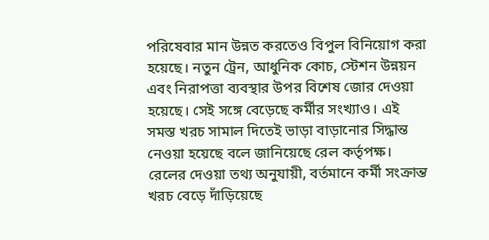পরিষেবার মান উন্নত করতেও বিপুল বিনিয়োগ করা হয়েছে। নতুন ট্রেন, আধুনিক কোচ, স্টেশন উন্নয়ন এবং নিরাপত্তা ব্যবস্থার উপর বিশেষ জোর দেওয়া হয়েছে। সেই সঙ্গে বেড়েছে কর্মীর সংখ্যাও। এই সমস্ত খরচ সামাল দিতেই ভাড়া বাড়ানোর সিদ্ধান্ত নেওয়া হয়েছে বলে জানিয়েছে রেল কর্তৃপক্ষ।
রেলের দেওয়া তথ্য অনুযায়ী, বর্তমানে কর্মী সংক্রান্ত খরচ বেড়ে দাঁড়িয়েছে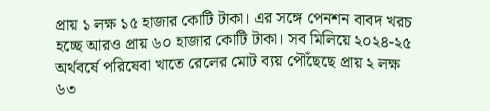প্রায় ১ লক্ষ ১৫ হাজার কোটি টাকা। এর সঙ্গে পেনশন বাবদ খরচ হচ্ছে আরও প্রায় ৬০ হাজার কোটি টাকা। সব মিলিয়ে ২০২৪-২৫ অর্থবর্ষে পরিষেবা খাতে রেলের মোট ব্যয় পৌঁছেছে প্রায় ২ লক্ষ ৬৩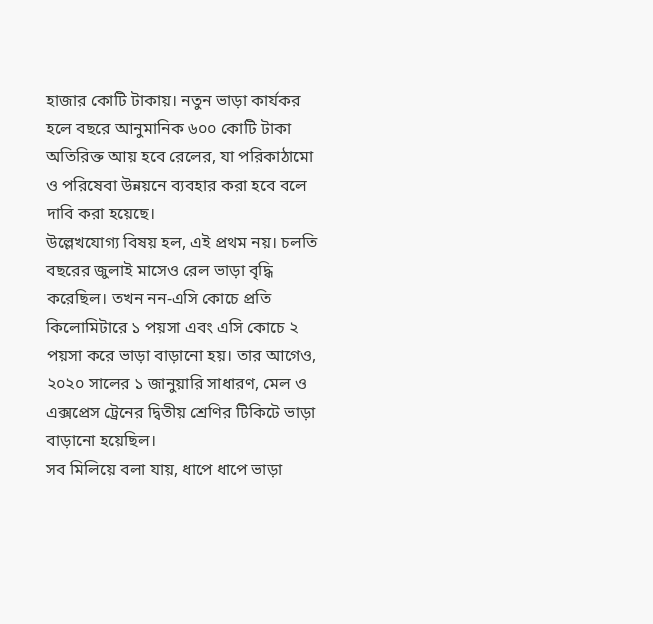হাজার কোটি টাকায়। নতুন ভাড়া কার্যকর হলে বছরে আনুমানিক ৬০০ কোটি টাকা অতিরিক্ত আয় হবে রেলের, যা পরিকাঠামো ও পরিষেবা উন্নয়নে ব্যবহার করা হবে বলে দাবি করা হয়েছে।
উল্লেখযোগ্য বিষয় হল, এই প্রথম নয়। চলতি বছরের জুলাই মাসেও রেল ভাড়া বৃদ্ধি করেছিল। তখন নন-এসি কোচে প্রতি কিলোমিটারে ১ পয়সা এবং এসি কোচে ২ পয়সা করে ভাড়া বাড়ানো হয়। তার আগেও, ২০২০ সালের ১ জানুয়ারি সাধারণ, মেল ও এক্সপ্রেস ট্রেনের দ্বিতীয় শ্রেণির টিকিটে ভাড়া বাড়ানো হয়েছিল।
সব মিলিয়ে বলা যায়, ধাপে ধাপে ভাড়া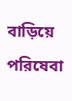বাড়িয়ে পরিষেবা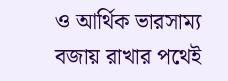ও আর্থিক ভারসাম্য বজায় রাখার পথেই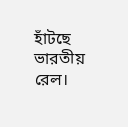হাঁটছে ভারতীয় রেল।